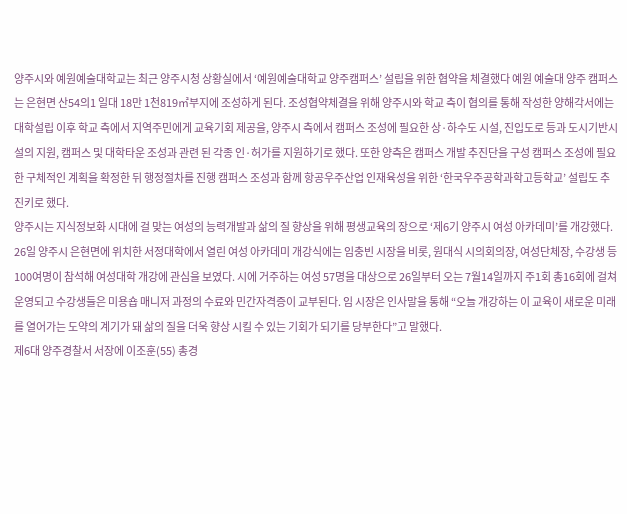양주시와 예원예술대학교는 최근 양주시청 상황실에서 ‘예원예술대학교 양주캠퍼스’ 설립을 위한 협약을 체결했다 예원 예술대 양주 캠퍼스는 은현면 산54의1 일대 18만 1천819㎡부지에 조성하게 된다. 조성협약체결을 위해 양주시와 학교 측이 협의를 통해 작성한 양해각서에는 대학설립 이후 학교 측에서 지역주민에게 교육기회 제공을, 양주시 측에서 캠퍼스 조성에 필요한 상·하수도 시설, 진입도로 등과 도시기반시설의 지원, 캠퍼스 및 대학타운 조성과 관련 된 각종 인·허가를 지원하기로 했다. 또한 양측은 캠퍼스 개발 추진단을 구성 캠퍼스 조성에 필요한 구체적인 계획을 확정한 뒤 행정절차를 진행 캠퍼스 조성과 함께 항공우주산업 인재육성을 위한 ‘한국우주공학과학고등학교’ 설립도 추진키로 했다.
양주시는 지식정보화 시대에 걸 맞는 여성의 능력개발과 삶의 질 향상을 위해 평생교육의 장으로 ‘제6기 양주시 여성 아카데미’를 개강했다. 26일 양주시 은현면에 위치한 서정대학에서 열린 여성 아카데미 개강식에는 임충빈 시장을 비롯, 원대식 시의회의장, 여성단체장, 수강생 등 100여명이 참석해 여성대학 개강에 관심을 보였다. 시에 거주하는 여성 57명을 대상으로 26일부터 오는 7월14일까지 주1회 총16회에 걸쳐 운영되고 수강생들은 미용숍 매니저 과정의 수료와 민간자격증이 교부된다. 임 시장은 인사말을 통해 “오늘 개강하는 이 교육이 새로운 미래를 열어가는 도약의 계기가 돼 삶의 질을 더욱 향상 시킬 수 있는 기회가 되기를 당부한다”고 말했다.
제6대 양주경찰서 서장에 이조훈(55) 총경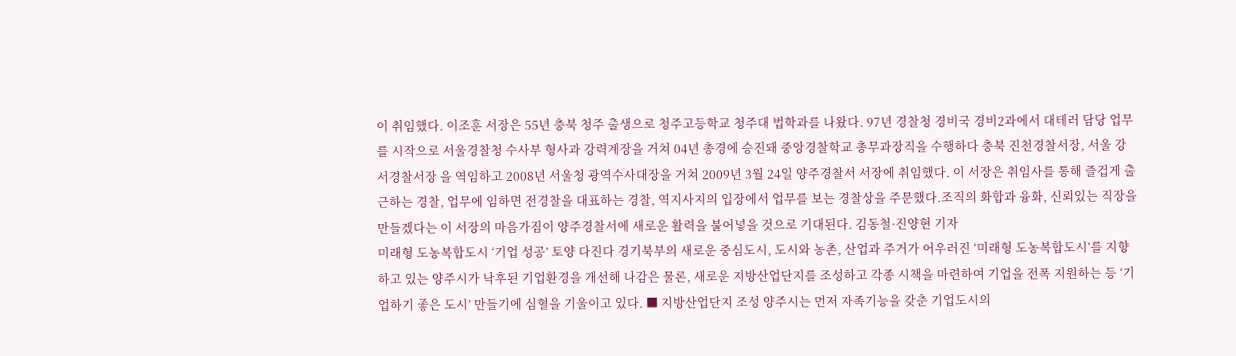이 취임했다. 이조훈 서장은 55년 충북 청주 출생으로 청주고등학교 청주대 법학과를 나왔다. 97년 경찰청 경비국 경비2과에서 대테러 담당 업무를 시작으로 서울경찰청 수사부 형사과 강력계장을 거쳐 04년 총경에 승진돼 중앙경찰학교 총무과장직을 수행하다 충북 진천경찰서장, 서울 강서경찰서장 을 역임하고 2008년 서울청 광역수사대장을 거쳐 2009년 3월 24일 양주경찰서 서장에 취임했다. 이 서장은 취임사를 통해 즐겁게 출근하는 경찰, 업무에 임하면 전경찰을 대표하는 경찰, 역지사지의 입장에서 업무를 보는 경찰상을 주문했다.조직의 화합과 융화, 신뢰있는 직장을 만들겠다는 이 서장의 마음가짐이 양주경찰서에 새로운 활력을 불어넣을 것으로 기대된다. 김동철·진양현 기자
미래형 도농복합도시 ‘기업 성공’ 토양 다진다 경기북부의 새로운 중심도시, 도시와 농촌, 산업과 주거가 어우러진 ‘미래형 도농복합도시’를 지향하고 있는 양주시가 낙후된 기업환경을 개선해 나감은 물론, 새로운 지방산업단지를 조성하고 각종 시책을 마련하여 기업을 전폭 지원하는 등 ‘기업하기 좋은 도시’ 만들기에 심혈을 기울이고 있다. ■ 지방산업단지 조성 양주시는 먼저 자족기능을 갖춘 기업도시의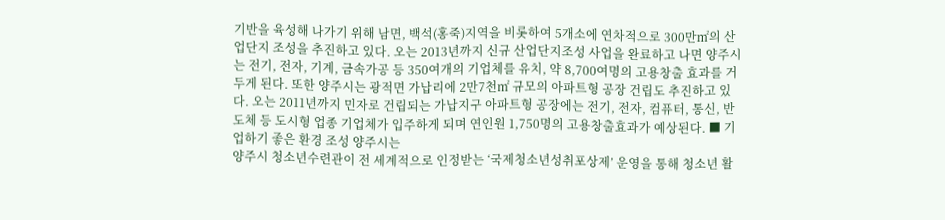기반을 육성해 나가기 위해 남면, 백석(홍죽)지역을 비롯하여 5개소에 연차적으로 300만㎡의 산업단지 조성을 추진하고 있다. 오는 2013년까지 신규 산업단지조성 사업을 완료하고 나면 양주시는 전기, 전자, 기계, 금속가공 등 350여개의 기업체를 유치, 약 8,700여명의 고용창출 효과를 거두게 된다. 또한 양주시는 광적면 가납리에 2만7천㎡ 규모의 아파트형 공장 건립도 추진하고 있다. 오는 2011년까지 민자로 건립되는 가납지구 아파트형 공장에는 전기, 전자, 컴퓨터, 통신, 반도체 등 도시형 업종 기업체가 입주하게 되며 연인원 1,750명의 고용창출효과가 예상된다. ■ 기업하기 좋은 환경 조성 양주시는
양주시 청소년수련관이 전 세계적으로 인정받는 ‘국제청소년성취포상제’ 운영을 통해 청소년 활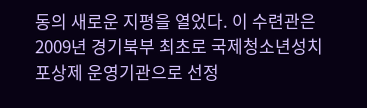동의 새로운 지평을 열었다. 이 수련관은 2009년 경기북부 최초로 국제청소년성치포상제 운영기관으로 선정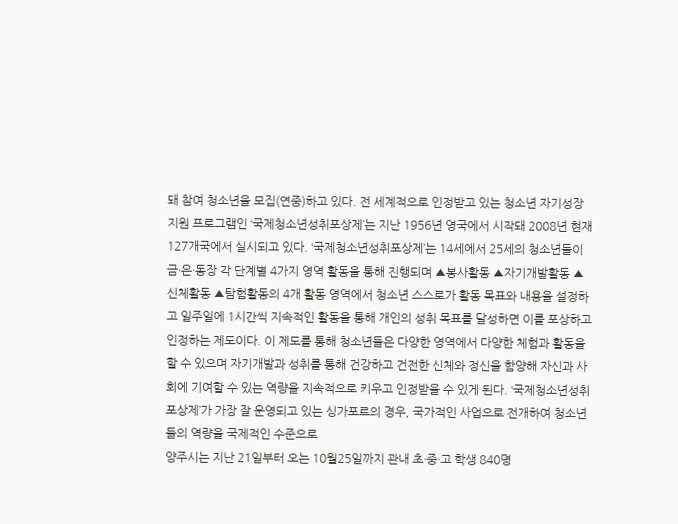돼 참여 청소년을 모집(연중)하고 있다. 전 세계적으로 인정받고 있는 청소년 자기성장 지원 프로그램인 ‘국제청소년성취포상제’는 지난 1956년 영국에서 시작돼 2008년 현재 127개국에서 실시되고 있다. ‘국제청소년성취포상제’는 14세에서 25세의 청소년들이 금·은·동장 각 단계별 4가지 영역 활동을 통해 진행되며 ▲봉사활동 ▲자기개발활동 ▲신체활동 ▲탐험활동의 4개 활동 영역에서 청소년 스스로가 활동 목표와 내용을 설정하고 일주일에 1시간씩 지속적인 활동을 통해 개인의 성취 목표를 달성하면 이를 포상하고 인정하는 제도이다. 이 제도를 통해 청소년들은 다양한 영역에서 다양한 체험과 활동을 할 수 있으며 자기개발과 성취를 통해 건강하고 건전한 신체와 정신을 함양해 자신과 사회에 기여할 수 있는 역량을 지속적으로 키우고 인정받을 수 있게 된다. ‘국제청소년성취포상제’가 가장 잘 운영되고 있는 싱가포르의 경우, 국가적인 사업으로 전개하여 청소년들의 역량을 국제적인 수준으로
양주시는 지난 21일부터 오는 10월25일까지 관내 초·중·고 학생 840명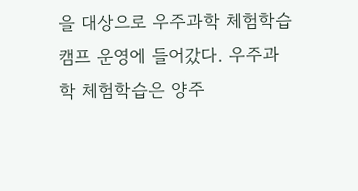을 대상으로 우주과학 체험학습 캠프 운영에 들어갔다. 우주과학 체험학습은 양주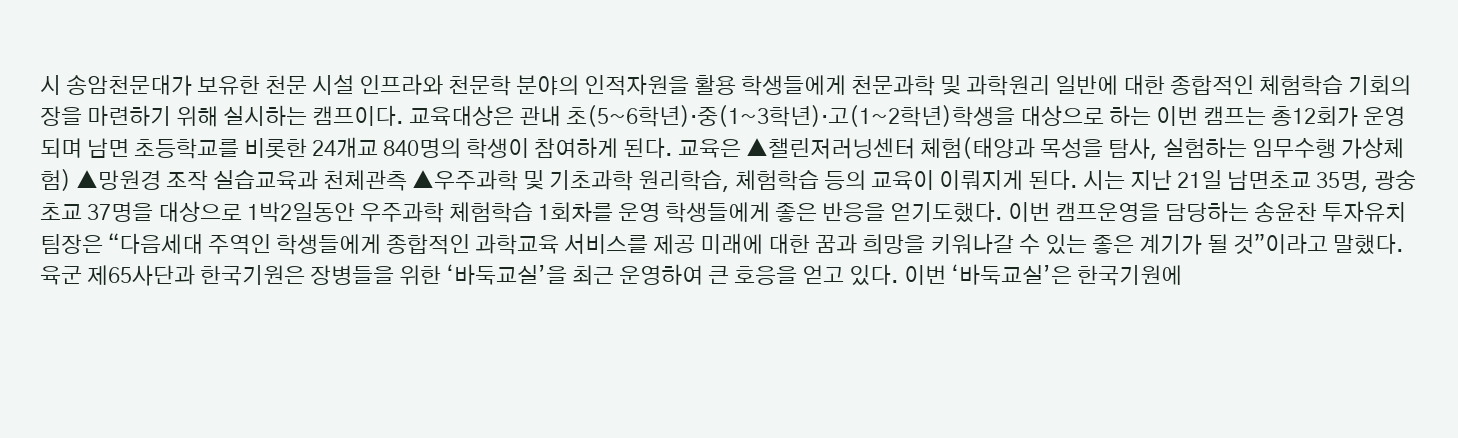시 송암천문대가 보유한 천문 시설 인프라와 천문학 분야의 인적자원을 활용 학생들에게 천문과학 및 과학원리 일반에 대한 종합적인 체험학습 기회의 장을 마련하기 위해 실시하는 캠프이다. 교육대상은 관내 초(5~6학년)·중(1~3학년)·고(1~2학년)학생을 대상으로 하는 이번 캠프는 총12회가 운영되며 남면 초등학교를 비롯한 24개교 840명의 학생이 참여하게 된다. 교육은 ▲챌린저러닝센터 체험(태양과 목성을 탐사, 실험하는 임무수행 가상체험) ▲망원경 조작 실습교육과 천체관측 ▲우주과학 및 기초과학 원리학습, 체험학습 등의 교육이 이뤄지게 된다. 시는 지난 21일 남면초교 35명, 광숭초교 37명을 대상으로 1박2일동안 우주과학 체험학습 1회차를 운영 학생들에게 좋은 반응을 얻기도했다. 이번 캠프운영을 담당하는 송윤찬 투자유치 팀장은 “다음세대 주역인 학생들에게 종합적인 과학교육 서비스를 제공 미래에 대한 꿈과 희망을 키워나갈 수 있는 좋은 계기가 될 것”이라고 말했다.
육군 제65사단과 한국기원은 장병들을 위한 ‘바둑교실’을 최근 운영하여 큰 호응을 얻고 있다. 이번 ‘바둑교실’은 한국기원에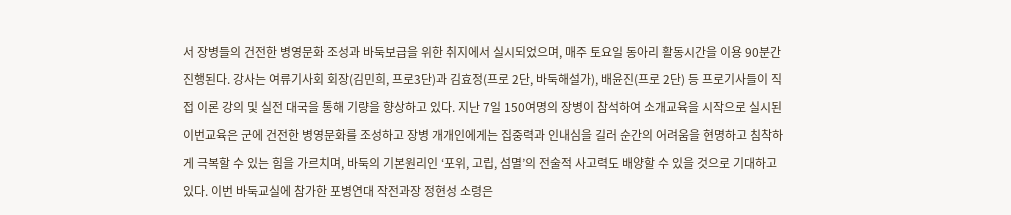서 장병들의 건전한 병영문화 조성과 바둑보급을 위한 취지에서 실시되었으며, 매주 토요일 동아리 활동시간을 이용 90분간 진행된다. 강사는 여류기사회 회장(김민희, 프로3단)과 김효정(프로 2단, 바둑해설가), 배윤진(프로 2단) 등 프로기사들이 직접 이론 강의 및 실전 대국을 통해 기량을 향상하고 있다. 지난 7일 150여명의 장병이 참석하여 소개교육을 시작으로 실시된 이번교육은 군에 건전한 병영문화를 조성하고 장병 개개인에게는 집중력과 인내심을 길러 순간의 어려움을 현명하고 침착하게 극복할 수 있는 힘을 가르치며, 바둑의 기본원리인 ‘포위, 고립, 섬멸’의 전술적 사고력도 배양할 수 있을 것으로 기대하고 있다. 이번 바둑교실에 참가한 포병연대 작전과장 정현성 소령은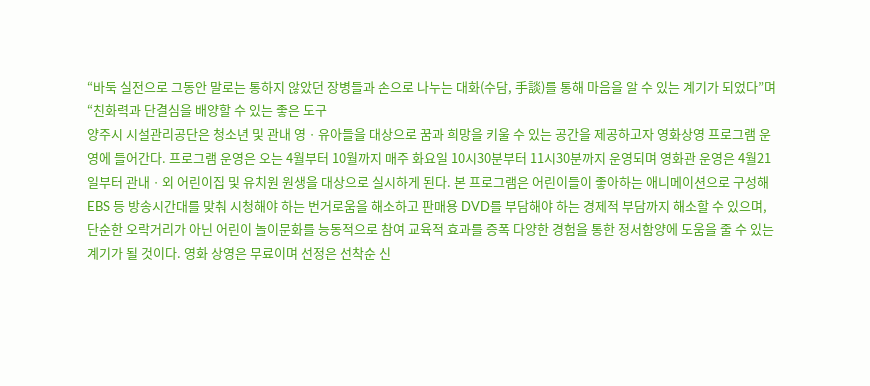“바둑 실전으로 그동안 말로는 통하지 않았던 장병들과 손으로 나누는 대화(수담, 手談)를 통해 마음을 알 수 있는 계기가 되었다”며 “친화력과 단결심을 배양할 수 있는 좋은 도구
양주시 시설관리공단은 청소년 및 관내 영ㆍ유아들을 대상으로 꿈과 희망을 키울 수 있는 공간을 제공하고자 영화상영 프로그램 운영에 들어간다. 프로그램 운영은 오는 4월부터 10월까지 매주 화요일 10시30분부터 11시30분까지 운영되며 영화관 운영은 4월21일부터 관내ㆍ외 어린이집 및 유치원 원생을 대상으로 실시하게 된다. 본 프로그램은 어린이들이 좋아하는 애니메이션으로 구성해 EBS 등 방송시간대를 맞춰 시청해야 하는 번거로움을 해소하고 판매용 DVD를 부담해야 하는 경제적 부담까지 해소할 수 있으며, 단순한 오락거리가 아닌 어린이 놀이문화를 능동적으로 참여 교육적 효과를 증폭 다양한 경험을 통한 정서함양에 도움을 줄 수 있는 계기가 될 것이다. 영화 상영은 무료이며 선정은 선착순 신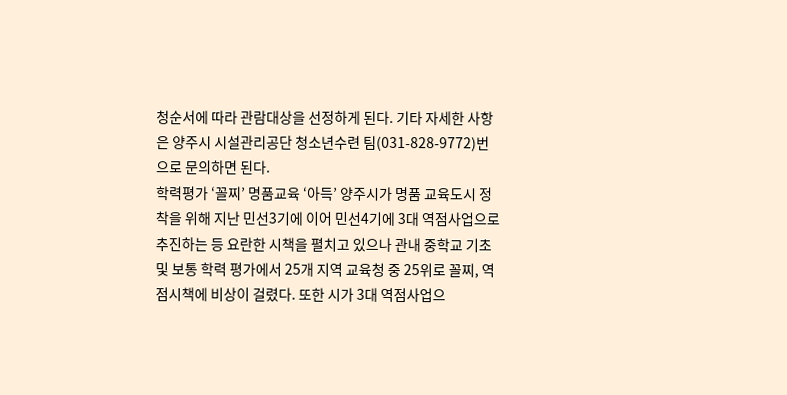청순서에 따라 관람대상을 선정하게 된다. 기타 자세한 사항은 양주시 시설관리공단 청소년수련 팀(031-828-9772)번으로 문의하면 된다.
학력평가 ‘꼴찌’ 명품교육 ‘아득’ 양주시가 명품 교육도시 정착을 위해 지난 민선3기에 이어 민선4기에 3대 역점사업으로 추진하는 등 요란한 시책을 펼치고 있으나 관내 중학교 기초 및 보통 학력 평가에서 25개 지역 교육청 중 25위로 꼴찌, 역점시책에 비상이 걸렸다. 또한 시가 3대 역점사업으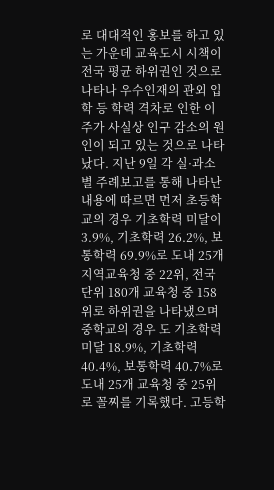로 대대적인 홍보를 하고 있는 가운데 교육도시 시책이 전국 평균 하위권인 것으로 나타나 우수인재의 관외 입학 등 학력 격차로 인한 이주가 사실상 인구 감소의 원인이 되고 있는 것으로 나타났다. 지난 9일 각 실·과소 별 주례보고를 통해 나타난 내용에 따르면 먼저 초등학교의 경우 기초학력 미달이 3.9%, 기초학력 26.2%, 보통학력 69.9%로 도내 25개 지역교육청 중 22위, 전국단위 180개 교육청 중 158위로 하위권을 나타냈으며 중학교의 경우 도 기초학력 미달 18.9%, 기초학력 40.4%, 보통학력 40.7%로 도내 25개 교육청 중 25위로 꼴찌를 기록했다. 고등학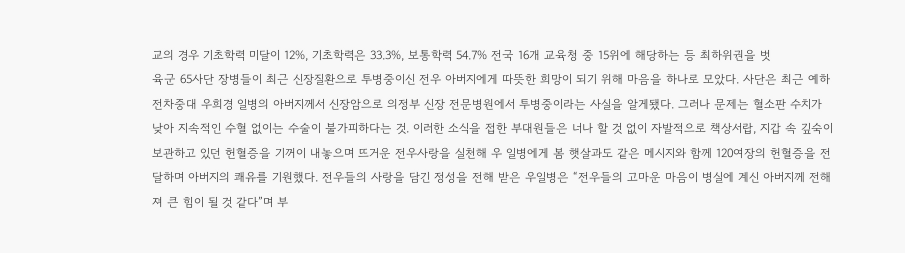교의 경우 기초학력 미달이 12%, 기초학력은 33.3%, 보통학력 54.7% 전국 16개 교육청 중 15위에 해당하는 등 최하위권을 벗
육군 65사단 장병들이 최근 신장질환으로 투병중이신 전우 아버지에게 따뜻한 희망이 되기 위해 마음을 하나로 모았다. 사단은 최근 예하 전차중대 우희경 일병의 아버지께서 신장암으로 의정부 신장 전문병원에서 투병중이라는 사실을 알게됐다. 그러나 문제는 혈소판 수치가 낮아 지속적인 수혈 없이는 수술이 불가피하다는 것. 이러한 소식을 접한 부대원들은 너나 할 것 없이 자발적으로 책상서랍, 지갑 속 깊숙이 보관하고 있던 헌혈증을 기꺼이 내놓으며 뜨거운 전우사랑을 실천해 우 일병에게 봄 햇살과도 같은 메시지와 함께 120여장의 헌혈증을 전달하며 아버지의 쾌유를 기원했다. 전우들의 사랑을 담긴 정성을 전해 받은 우일병은 “전우들의 고마운 마음이 병실에 계신 아버지께 전해져 큰 힘이 될 것 같다”며 부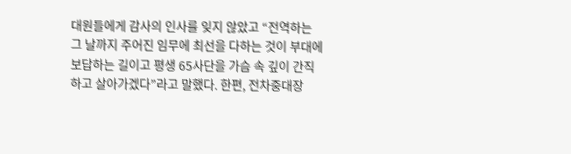대원들에게 감사의 인사를 잊지 않았고 “전역하는 그 날까지 주어진 임무에 최선을 다하는 것이 부대에 보답하는 길이고 평생 65사단을 가슴 속 깊이 간직하고 살아가겠다”라고 말했다. 한편, 전차중대장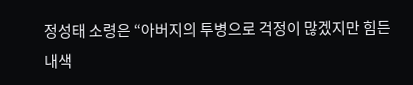정성태 소령은 “아버지의 투병으로 걱정이 많겠지만 힘든 내색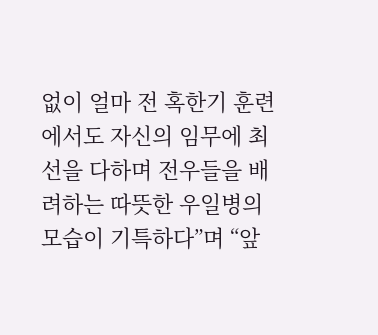없이 얼마 전 혹한기 훈련에서도 자신의 임무에 최선을 다하며 전우들을 배려하는 따뜻한 우일병의 모습이 기특하다”며 “앞